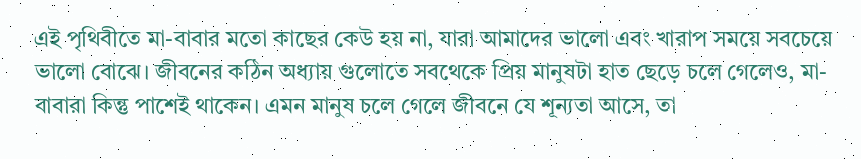এই পৃথিবীতে মা-বাবার মতো কাছের কেউ হয় না, যারা আমাদের ভালো এবং খারাপ সময়ে সবচেয়ে ভালো বোঝে। জীবনের কঠিন অধ্যায় গুলোতে সবথেকে প্রিয় মানুষটা হাত ছেড়ে চলে গেলেও, মা-বাবারা কিন্তু পাশেই থাকেন। এমন মানুষ চলে গেলে জীবনে যে শূন্যতা আসে, তা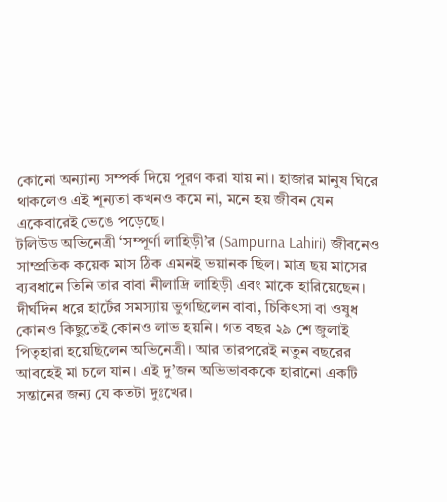কোনো অন্যান্য সম্পর্ক দিয়ে পূরণ করা যায় না। হাজার মানুষ ঘিরে থাকলেও এই শূন্যতা কখনও কমে না, মনে হয় জীবন যেন একেবারেই ভেঙে পড়েছে।
টলিউড অভিনেত্রী ‘সম্পূর্ণা লাহিড়ী’র (Sampurna Lahiri) জীবনেও সাম্প্রতিক কয়েক মাস ঠিক এমনই ভয়ানক ছিল। মাত্র ছয় মাসের ব্যবধানে তিনি তার বাবা নীলাদ্রি লাহিড়ী এবং মাকে হারিয়েছেন। দীর্ঘদিন ধরে হার্টের সমস্যায় ভুগছিলেন বাবা, চিকিৎসা বা ওষুধ কোনও কিছুতেই কোনও লাভ হয়নি। গত বছর ২৯ শে জুলাই পিতৃহারা হয়েছিলেন অভিনেত্রী। আর তারপরেই নতুন বছরের আবহেই মা চলে যান। এই দু’জন অভিভাবককে হারানো একটি সন্তানের জন্য যে কতটা দুঃখের।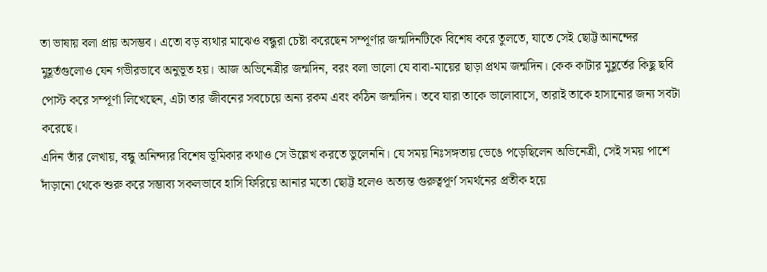তা ভাষায় বলা প্রায় অসম্ভব। এতো বড় ব্যথার মাঝেও বন্ধুরা চেষ্টা করেছেন সম্পূর্ণার জন্মদিনটিকে বিশেষ করে তুলতে, যাতে সেই ছোট্ট আনন্দের মুহূর্তগুলোও যেন গভীরভাবে অনুভূত হয়। আজ অভিনেত্রীর জন্মদিন, বরং বলা ভালো যে বাবা-মায়ের ছাড়া প্রথম জন্মদিন। কেক কাটার মুহূর্তের কিছু ছবি পোস্ট করে সম্পূর্ণা লিখেছেন, এটা তার জীবনের সবচেয়ে অন্য রকম এবং কঠিন জন্মদিন। তবে যারা তাকে ভালোবাসে, তারাই তাকে হাসানোর জন্য সবটা করেছে।
এদিন তাঁর লেখায়, বন্ধু অনিন্দ্যর বিশেষ ভূমিকার কথাও সে উল্লেখ করতে ভুলেননি। যে সময় নিঃসঙ্গতায় ভেঙে পড়েছিলেন অভিনেত্রী, সেই সময় পাশে দাঁড়ানো থেকে শুরু করে সম্ভাব্য সকলভাবে হাসি ফিরিয়ে আনার মতো ছোট্ট হলেও অত্যন্ত গুরুত্বপূর্ণ সমর্থনের প্রতীক হয়ে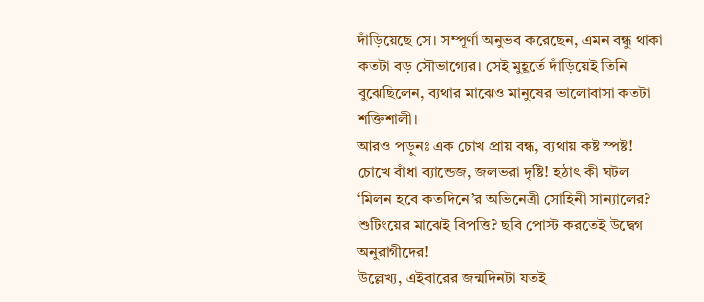দাঁড়িয়েছে সে। সম্পূর্ণা অনুভব করেছেন, এমন বন্ধু থাকা কতটা বড় সৌভাগ্যের। সেই মুহূর্তে দাঁড়িয়েই তিনি বুঝেছিলেন, ব্যথার মাঝেও মানুষের ভালোবাসা কতটা শক্তিশালী।
আরও পড়ুনঃ এক চোখ প্রায় বন্ধ, ব্যথায় কষ্ট স্পষ্ট! চোখে বাঁধা ব্যান্ডেজ, জলভরা দৃষ্টি! হঠাৎ কী ঘটল ‘মিলন হবে কতদিনে’র অভিনেত্রী সোহিনী সান্যালের? শুটিংয়ের মাঝেই বিপত্তি? ছবি পোস্ট করতেই উদ্বেগ অনুরাগীদের!
উল্লেখ্য, এইবারের জন্মদিনটা যতই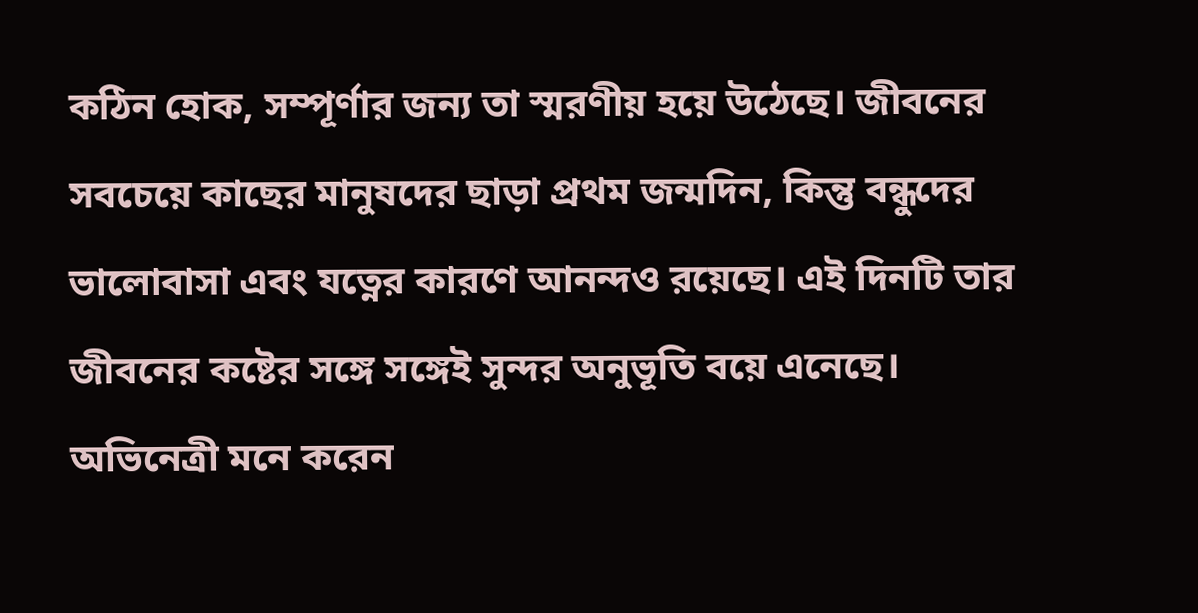কঠিন হোক, সম্পূর্ণার জন্য তা স্মরণীয় হয়ে উঠেছে। জীবনের সবচেয়ে কাছের মানুষদের ছাড়া প্রথম জন্মদিন, কিন্তু বন্ধুদের ভালোবাসা এবং যত্নের কারণে আনন্দও রয়েছে। এই দিনটি তার জীবনের কষ্টের সঙ্গে সঙ্গেই সুন্দর অনুভূতি বয়ে এনেছে। অভিনেত্রী মনে করেন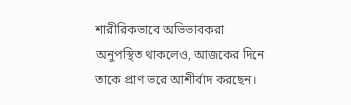শারীরিকভাবে অভিভাবকরা অনুপস্থিত থাকলেও, আজকের দিনে তাকে প্রাণ ভরে আশীর্বাদ করছেন।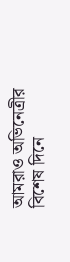আমরাও অভিনেত্রীর বিশেষ দিনে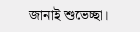জানাই শুভেচ্ছা।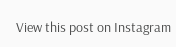View this post on Instagram